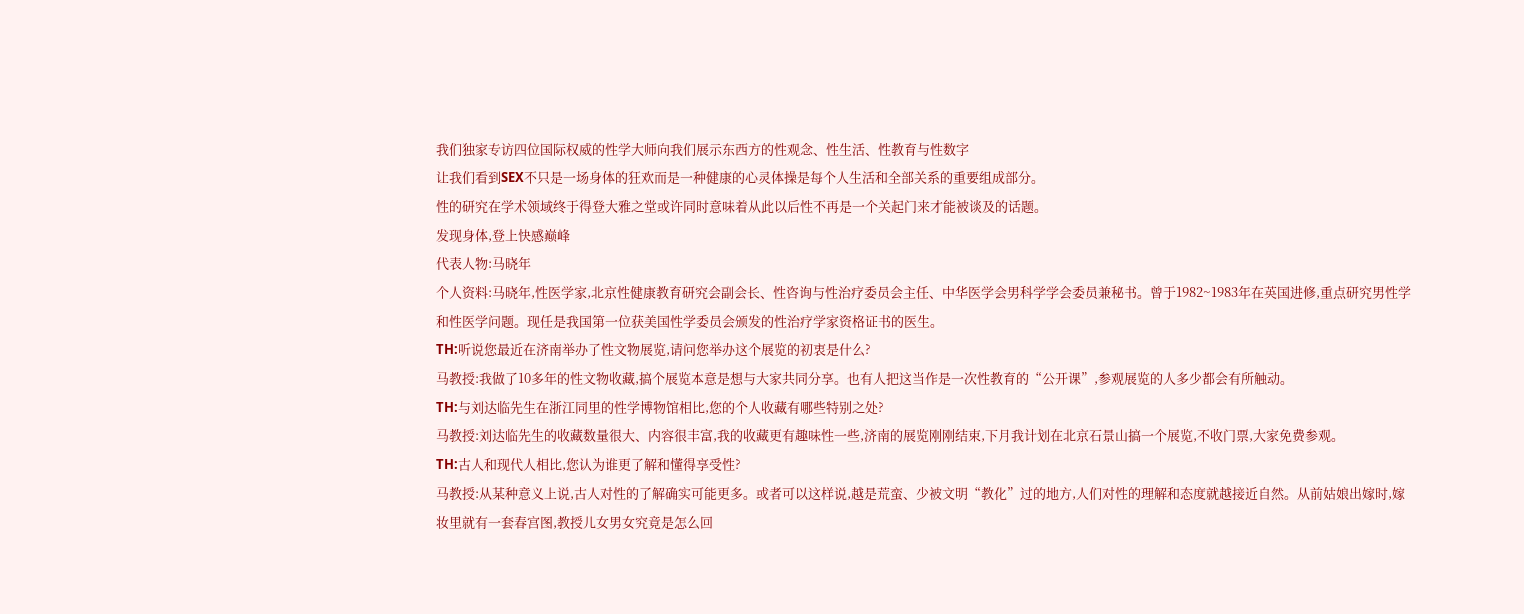我们独家专访四位国际权威的性学大师向我们展示东西方的性观念、性生活、性教育与性数字
让我们看到SEX不只是一场身体的狂欢而是一种健康的心灵体操是每个人生活和全部关系的重要组成部分。
性的研究在学术领域终于得登大雅之堂或许同时意味着从此以后性不再是一个关起门来才能被谈及的话题。
发现身体,登上快感巅峰
代表人物:马晓年
个人资料:马晓年,性医学家,北京性健康教育研究会副会长、性咨询与性治疗委员会主任、中华医学会男科学学会委员兼秘书。曾于1982~1983年在英国进修,重点研究男性学和性医学问题。现任是我国第一位获美国性学委员会颁发的性治疗学家资格证书的医生。
TH:听说您最近在济南举办了性文物展览,请问您举办这个展览的初衷是什么?
马教授:我做了10多年的性文物收藏,搞个展览本意是想与大家共同分享。也有人把这当作是一次性教育的“公开课”,参观展览的人多少都会有所触动。
TH:与刘达临先生在浙江同里的性学博物馆相比,您的个人收藏有哪些特别之处?
马教授:刘达临先生的收藏数量很大、内容很丰富,我的收藏更有趣味性一些,济南的展览刚刚结束,下月我计划在北京石景山搞一个展览,不收门票,大家免费参观。
TH:古人和现代人相比,您认为谁更了解和懂得享受性?
马教授:从某种意义上说,古人对性的了解确实可能更多。或者可以这样说,越是荒蛮、少被文明“教化”过的地方,人们对性的理解和态度就越接近自然。从前姑娘出嫁时,嫁妆里就有一套春宫图,教授儿女男女究竟是怎么回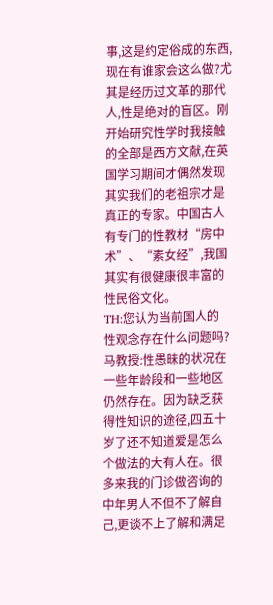事,这是约定俗成的东西,现在有谁家会这么做?尤其是经历过文革的那代人,性是绝对的盲区。刚开始研究性学时我接触的全部是西方文献,在英国学习期间才偶然发现其实我们的老祖宗才是真正的专家。中国古人有专门的性教材“房中术”、“素女经”,我国其实有很健康很丰富的性民俗文化。
TH:您认为当前国人的性观念存在什么问题吗?
马教授:性愚昧的状况在一些年龄段和一些地区仍然存在。因为缺乏获得性知识的途径,四五十岁了还不知道爱是怎么个做法的大有人在。很多来我的门诊做咨询的中年男人不但不了解自己,更谈不上了解和满足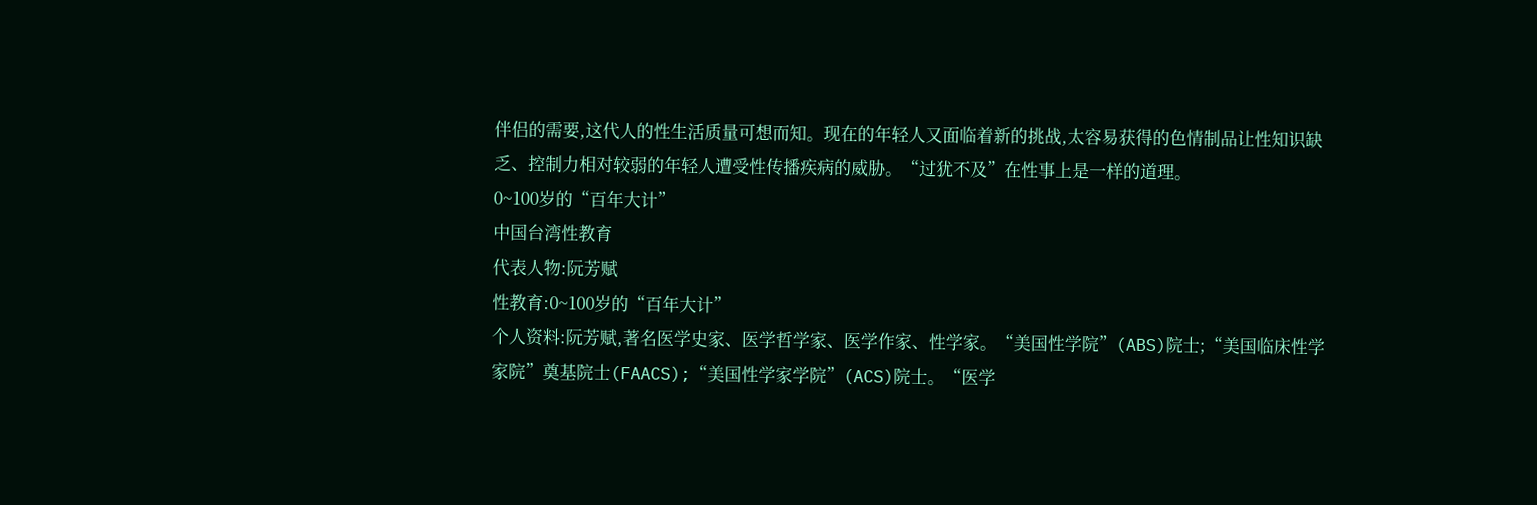伴侣的需要,这代人的性生活质量可想而知。现在的年轻人又面临着新的挑战,太容易获得的色情制品让性知识缺乏、控制力相对较弱的年轻人遭受性传播疾病的威胁。“过犹不及”在性事上是一样的道理。
0~100岁的“百年大计”
中国台湾性教育
代表人物:阮芳赋
性教育:0~100岁的“百年大计”
个人资料:阮芳赋,著名医学史家、医学哲学家、医学作家、性学家。“美国性学院”(ABS)院士;“美国临床性学家院”奠基院士(FAACS);“美国性学家学院”(ACS)院士。“医学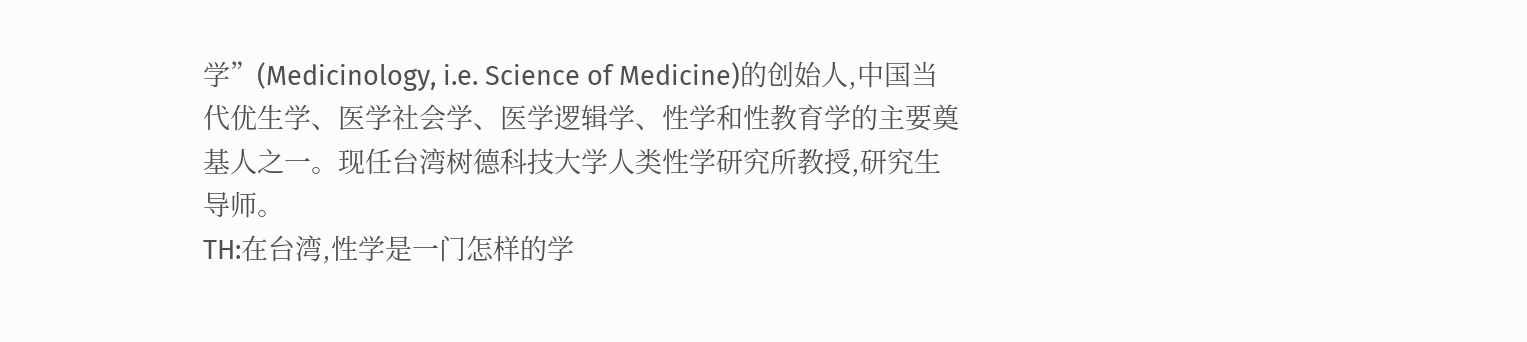学”(Medicinology, i.e. Science of Medicine)的创始人,中国当代优生学、医学社会学、医学逻辑学、性学和性教育学的主要奠基人之一。现任台湾树德科技大学人类性学研究所教授,研究生导师。
TH:在台湾,性学是一门怎样的学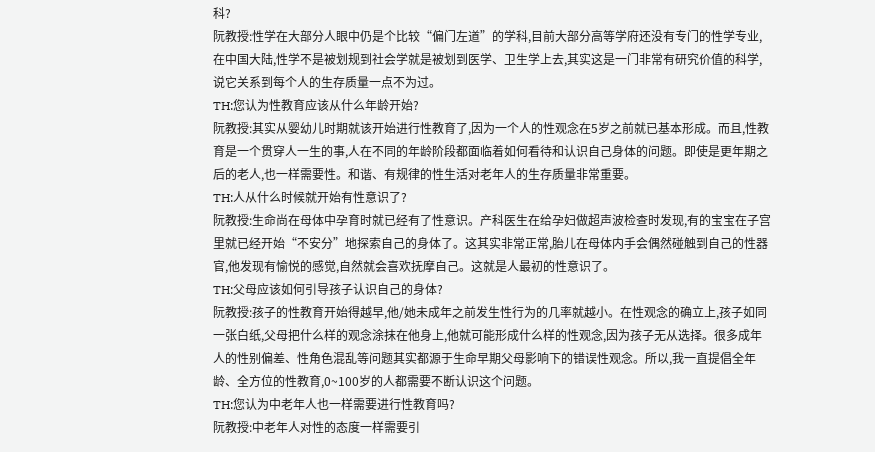科?
阮教授:性学在大部分人眼中仍是个比较“偏门左道”的学科,目前大部分高等学府还没有专门的性学专业,在中国大陆,性学不是被划规到社会学就是被划到医学、卫生学上去,其实这是一门非常有研究价值的科学,说它关系到每个人的生存质量一点不为过。
TH:您认为性教育应该从什么年龄开始?
阮教授:其实从婴幼儿时期就该开始进行性教育了,因为一个人的性观念在5岁之前就已基本形成。而且,性教育是一个贯穿人一生的事,人在不同的年龄阶段都面临着如何看待和认识自己身体的问题。即使是更年期之后的老人,也一样需要性。和谐、有规律的性生活对老年人的生存质量非常重要。
TH:人从什么时候就开始有性意识了?
阮教授:生命尚在母体中孕育时就已经有了性意识。产科医生在给孕妇做超声波检查时发现,有的宝宝在子宫里就已经开始“不安分”地探索自己的身体了。这其实非常正常,胎儿在母体内手会偶然碰触到自己的性器官,他发现有愉悦的感觉,自然就会喜欢抚摩自己。这就是人最初的性意识了。
TH:父母应该如何引导孩子认识自己的身体?
阮教授:孩子的性教育开始得越早,他/她未成年之前发生性行为的几率就越小。在性观念的确立上,孩子如同一张白纸,父母把什么样的观念涂抹在他身上,他就可能形成什么样的性观念,因为孩子无从选择。很多成年人的性别偏差、性角色混乱等问题其实都源于生命早期父母影响下的错误性观念。所以,我一直提倡全年龄、全方位的性教育,0~100岁的人都需要不断认识这个问题。
TH:您认为中老年人也一样需要进行性教育吗?
阮教授:中老年人对性的态度一样需要引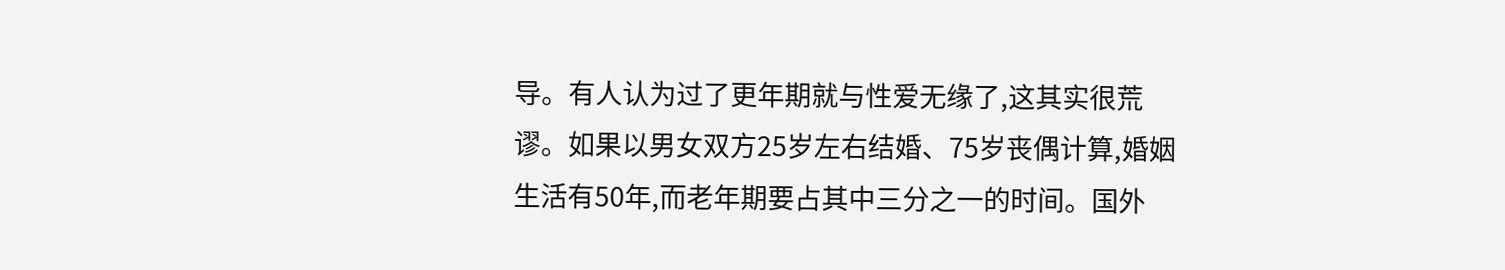导。有人认为过了更年期就与性爱无缘了,这其实很荒谬。如果以男女双方25岁左右结婚、75岁丧偶计算,婚姻生活有50年,而老年期要占其中三分之一的时间。国外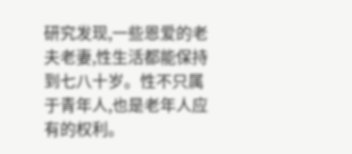研究发现,一些恩爱的老夫老妻,性生活都能保持到七八十岁。性不只属于青年人,也是老年人应有的权利。